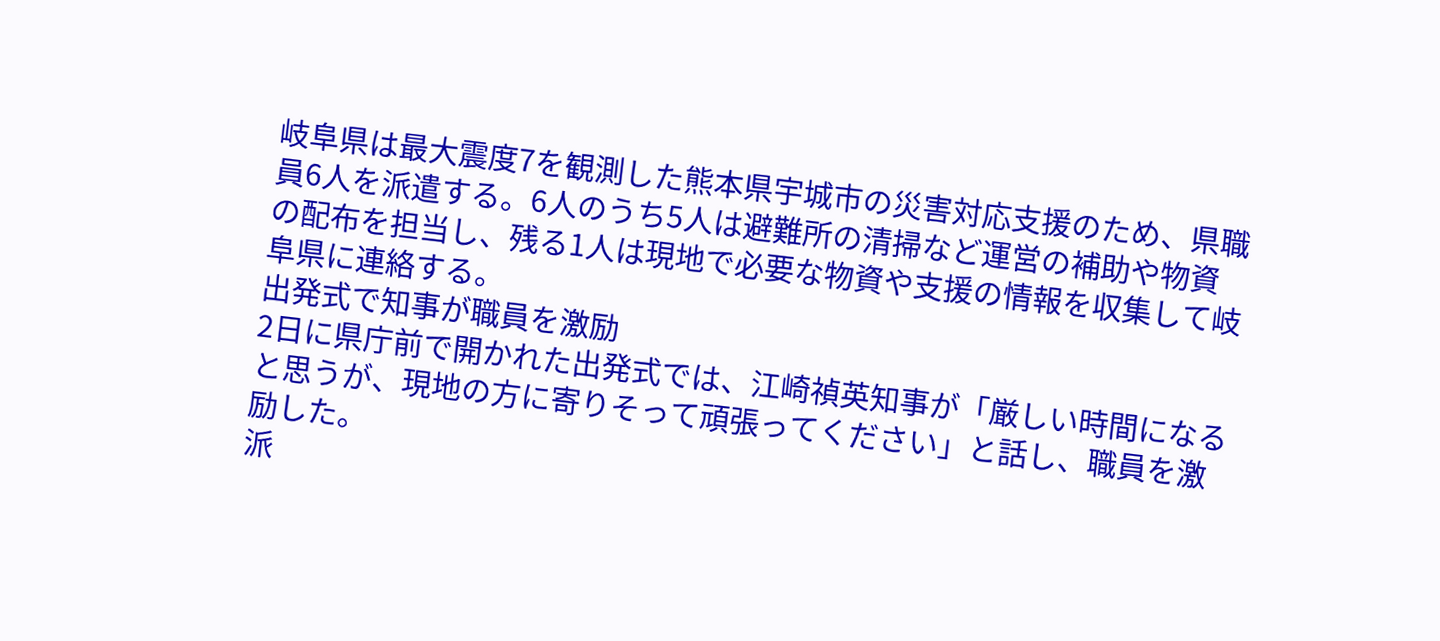岐阜県は最大震度7を観測した熊本県宇城市の災害対応支援のため、県職員6人を派遣する。6人のうち5人は避難所の清掃など運営の補助や物資の配布を担当し、残る1人は現地で必要な物資や支援の情報を収集して岐阜県に連絡する。
出発式で知事が職員を激励
2日に県庁前で開かれた出発式では、江崎禎英知事が「厳しい時間になると思うが、現地の方に寄りそって頑張ってください」と話し、職員を激励した。
派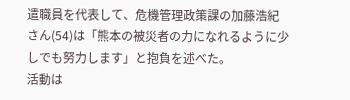遣職員を代表して、危機管理政策課の加藤浩紀さん(54)は「熊本の被災者の力になれるように少しでも努力します」と抱負を述べた。
活動は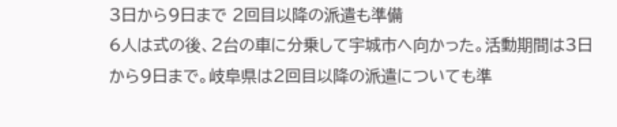3日から9日まで 2回目以降の派遣も準備
6人は式の後、2台の車に分乗して宇城市へ向かった。活動期間は3日から9日まで。岐阜県は2回目以降の派遣についても準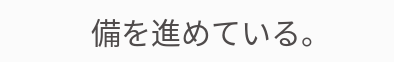備を進めている。